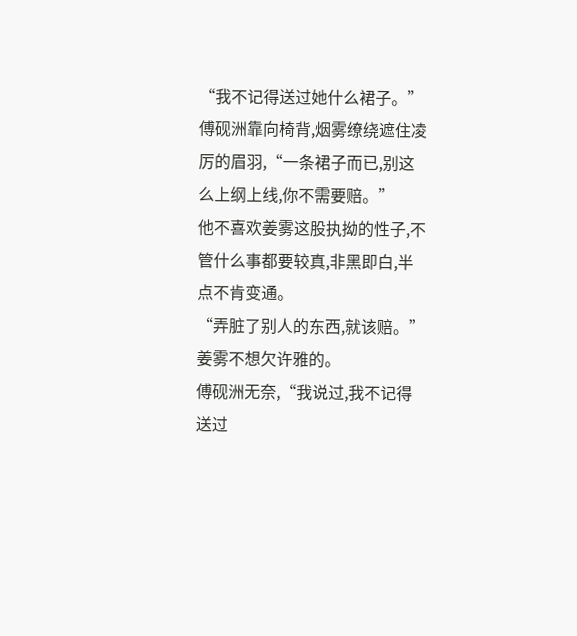“我不记得送过她什么裙子。”
傅砚洲靠向椅背,烟雾缭绕遮住凌厉的眉羽,“一条裙子而已,别这么上纲上线,你不需要赔。”
他不喜欢姜雾这股执拗的性子,不管什么事都要较真,非黑即白,半点不肯变通。
“弄脏了别人的东西,就该赔。”姜雾不想欠许雅的。
傅砚洲无奈,“我说过,我不记得送过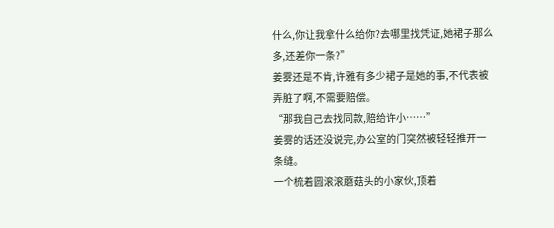什么,你让我拿什么给你?去哪里找凭证,她裙子那么多,还差你一条?”
姜雾还是不肯,许雅有多少裙子是她的事,不代表被弄脏了啊,不需要赔偿。
“那我自己去找同款,赔给许小……”
姜雾的话还没说完,办公室的门突然被轻轻推开一条缝。
一个梳着圆滚滚蘑菇头的小家伙,顶着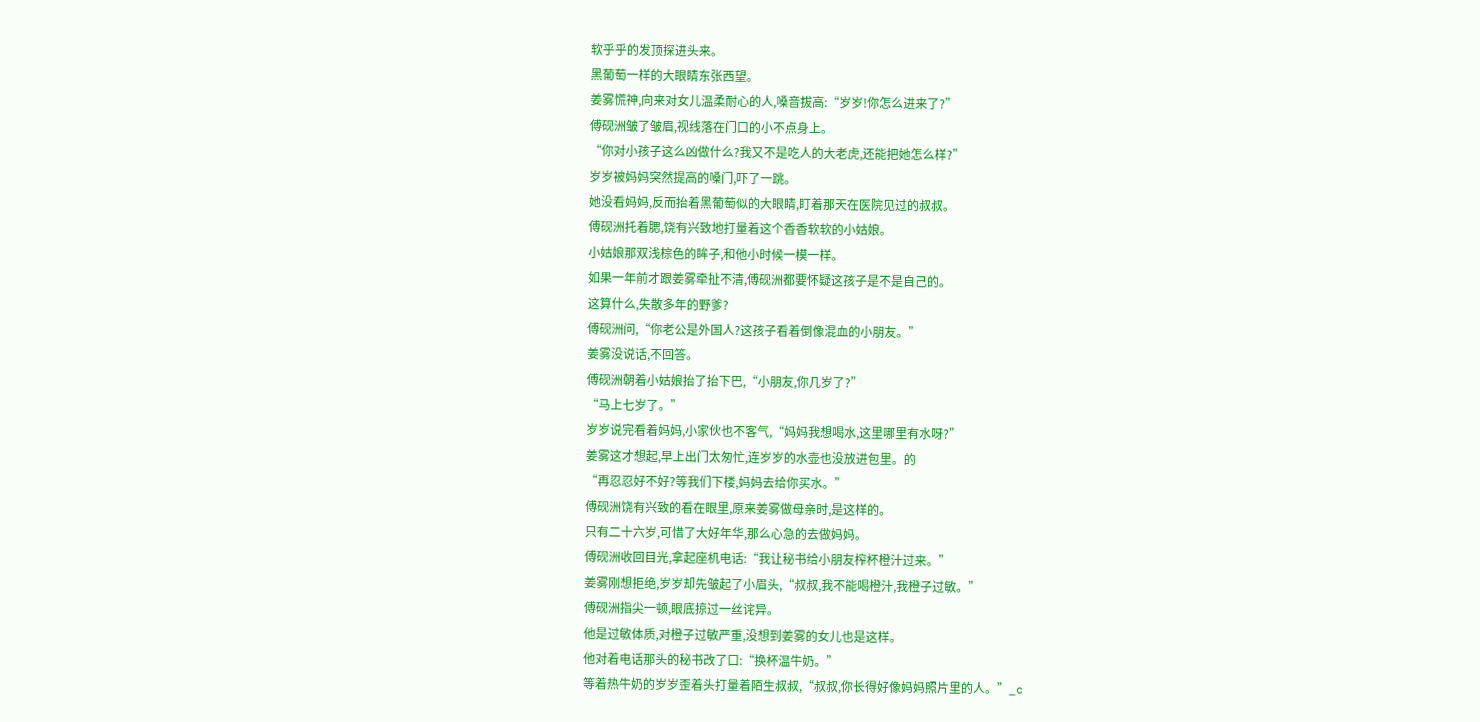软乎乎的发顶探进头来。
黑葡萄一样的大眼睛东张西望。
姜雾慌神,向来对女儿温柔耐心的人,嗓音拔高:“岁岁!你怎么进来了?”
傅砚洲皱了皱眉,视线落在门口的小不点身上。
“你对小孩子这么凶做什么?我又不是吃人的大老虎,还能把她怎么样?”
岁岁被妈妈突然提高的嗓门,吓了一跳。
她没看妈妈,反而抬着黑葡萄似的大眼睛,盯着那天在医院见过的叔叔。
傅砚洲托着腮,饶有兴致地打量着这个香香软软的小姑娘。
小姑娘那双浅棕色的眸子,和他小时候一模一样。
如果一年前才跟姜雾牵扯不清,傅砚洲都要怀疑这孩子是不是自己的。
这算什么,失散多年的野爹?
傅砚洲问,“你老公是外国人?这孩子看着倒像混血的小朋友。”
姜雾没说话,不回答。
傅砚洲朝着小姑娘抬了抬下巴,“小朋友,你几岁了?”
“马上七岁了。”
岁岁说完看着妈妈,小家伙也不客气,“妈妈我想喝水,这里哪里有水呀?”
姜雾这才想起,早上出门太匆忙,连岁岁的水壶也没放进包里。的
“再忍忍好不好?等我们下楼,妈妈去给你买水。”
傅砚洲饶有兴致的看在眼里,原来姜雾做母亲时,是这样的。
只有二十六岁,可惜了大好年华,那么心急的去做妈妈。
傅砚洲收回目光,拿起座机电话:“我让秘书给小朋友榨杯橙汁过来。”
姜雾刚想拒绝,岁岁却先皱起了小眉头,“叔叔,我不能喝橙汁,我橙子过敏。”
傅砚洲指尖一顿,眼底掠过一丝诧异。
他是过敏体质,对橙子过敏严重,没想到姜雾的女儿也是这样。
他对着电话那头的秘书改了口:“换杯温牛奶。”
等着热牛奶的岁岁歪着头打量着陌生叔叔,“叔叔,你长得好像妈妈照片里的人。”_c